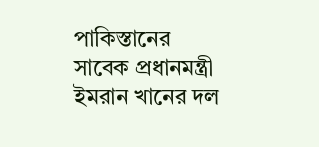পাকিস্তানের সাবেক প্রধানমন্ত্রী ইমরান খানের দল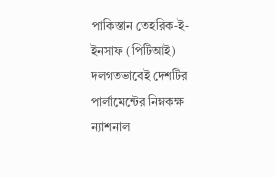পাকিস্তান তেহরিক-ই-ইনসাফ (পিটিআই) দলগতভাবেই দেশটির পার্লামেন্টের নিম্নকক্ষ ন্যাশনাল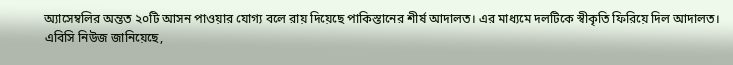অ্যাসেম্বলির অন্তত ২০টি আসন পাওয়ার যোগ্য বলে রায় দিয়েছে পাকিস্তানের শীর্ষ আদালত। এর মাধ্যমে দলটিকে স্বীকৃতি ফিরিয়ে দিল আদালত।
এবিসি নিউজ জানিয়েছে,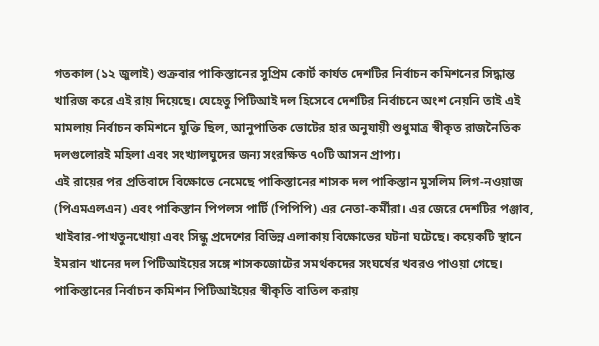গতকাল (১২ জুলাই) শুক্রবার পাকিস্তানের সুপ্রিম কোর্ট কার্যত দেশটির নির্বাচন কমিশনের সিদ্ধান্ত খারিজ করে এই রায় দিয়েছে। যেহেতু পিটিআই দল হিসেবে দেশটির নির্বাচনে অংশ নেয়নি তাই এই মামলায় নির্বাচন কমিশনে যুক্তি ছিল, আনুপাতিক ভোটের হার অনুযায়ী শুধুমাত্র স্বীকৃত রাজনৈতিক দলগুলোরই মহিলা এবং সংখ্যালঘুদের জন্য সংরক্ষিত ৭০টি আসন প্রাপ্য।
এই রায়ের পর প্রতিবাদে বিক্ষোভে নেমেছে পাকিস্তানের শাসক দল পাকিস্তান মুসলিম লিগ-নওয়াজ (পিএমএলএন) এবং পাকিস্তান পিপলস পার্টি (পিপিপি) এর নেতা-কর্মীরা। এর জেরে দেশটির পঞ্জাব, খাইবার-পাখতুনখোয়া এবং সিন্ধু প্রদেশের বিভিন্ন এলাকায় বিক্ষোভের ঘটনা ঘটেছে। কয়েকটি স্থানে ইমরান খানের দল পিটিআইয়ের সঙ্গে শাসকজোটের সমর্থকদের সংঘর্ষের খবরও পাওয়া গেছে।
পাকিস্তানের নির্বাচন কমিশন পিটিআইয়ের স্বীকৃতি বাতিল করায়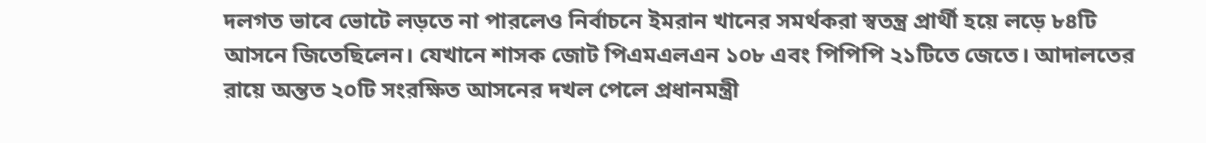দলগত ভাবে ভোটে লড়তে না পারলেও নির্বাচনে ইমরান খানের সমর্থকরা স্বতন্ত্র প্রার্থী হয়ে লড়ে ৮৪টি আসনে জিতেছিলেন। যেখানে শাসক জোট পিএমএলএন ১০৮ এবং পিপিপি ২১টিতে জেতে। আদালতের রায়ে অন্তত ২০টি সংরক্ষিত আসনের দখল পেলে প্রধানমন্ত্রী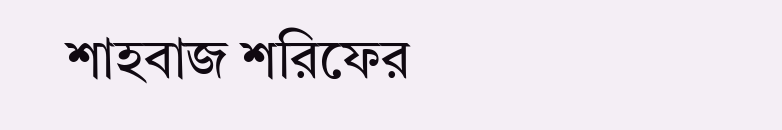শাহবাজ শরিফের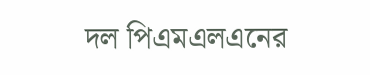দল পিএমএলএনের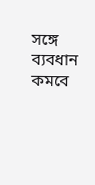সঙ্গে ব্যবধান কমবে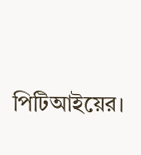পিটিআইয়ের।